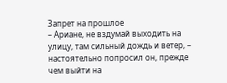Запрет на прошлое
– Ариане, не вздумай выходить на улицу, там сильный дождь и ветер, – настоятельно попросил он, прежде чем выйти на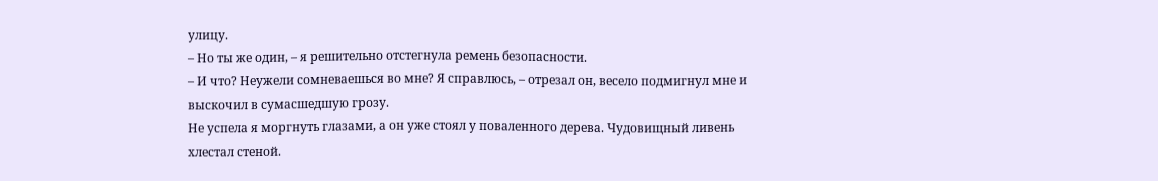улицу.
– Но ты же один, – я решительно отстегнула ремень безопасности.
– И что? Неужели сомневаешься во мне? Я справлюсь, – отрезал он, весело подмигнул мне и выскочил в сумасшедшую грозу.
Не успела я моргнуть глазами, а он уже стоял у поваленного дерева. Чудовищный ливень хлестал стеной.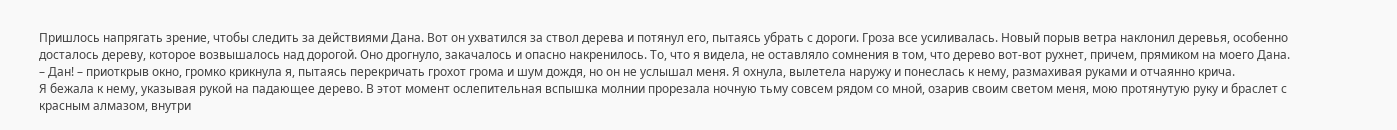Пришлось напрягать зрение, чтобы следить за действиями Дана. Вот он ухватился за ствол дерева и потянул его, пытаясь убрать с дороги. Гроза все усиливалась. Новый порыв ветра наклонил деревья, особенно досталось дереву, которое возвышалось над дорогой. Оно дрогнуло, закачалось и опасно накренилось. То, что я видела, не оставляло сомнения в том, что дерево вот‑вот рухнет, причем, прямиком на моего Дана.
– Дан! – приоткрыв окно, громко крикнула я, пытаясь перекричать грохот грома и шум дождя, но он не услышал меня. Я охнула, вылетела наружу и понеслась к нему, размахивая руками и отчаянно крича.
Я бежала к нему, указывая рукой на падающее дерево. В этот момент ослепительная вспышка молнии прорезала ночную тьму совсем рядом со мной, озарив своим светом меня, мою протянутую руку и браслет с красным алмазом, внутри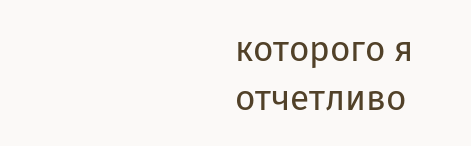которого я отчетливо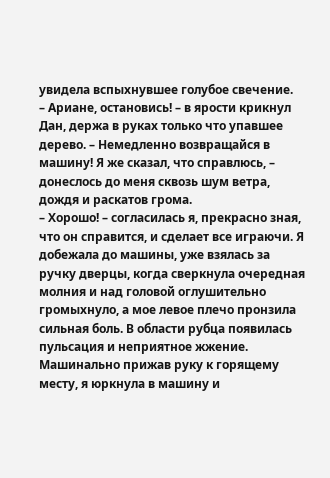увидела вспыхнувшее голубое свечение.
– Ариане, остановись! – в ярости крикнул Дан, держа в руках только что упавшее дерево. – Немедленно возвращайся в машину! Я же сказал, что справлюсь, – донеслось до меня сквозь шум ветра, дождя и раскатов грома.
– Хорошо! – согласилась я, прекрасно зная, что он справится, и сделает все играючи. Я добежала до машины, уже взялась за ручку дверцы, когда сверкнула очередная молния и над головой оглушительно громыхнуло, а мое левое плечо пронзила сильная боль. В области рубца появилась пульсация и неприятное жжение. Машинально прижав руку к горящему месту, я юркнула в машину и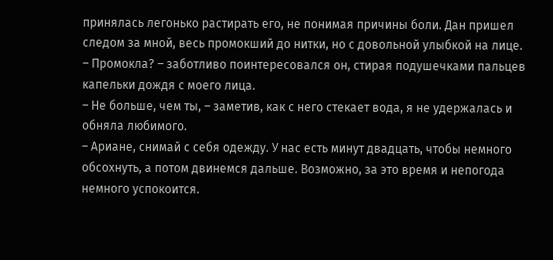принялась легонько растирать его, не понимая причины боли. Дан пришел следом за мной, весь промокший до нитки, но с довольной улыбкой на лице.
– Промокла? – заботливо поинтересовался он, стирая подушечками пальцев капельки дождя с моего лица.
– Не больше, чем ты, – заметив, как с него стекает вода, я не удержалась и обняла любимого.
– Ариане, снимай с себя одежду. У нас есть минут двадцать, чтобы немного обсохнуть, а потом двинемся дальше. Возможно, за это время и непогода немного успокоится.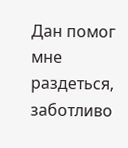Дан помог мне раздеться, заботливо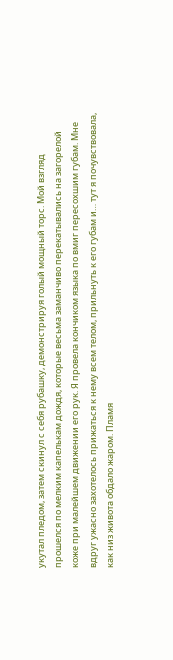укутал пледом, затем скинул с себя рубашку, демонстрируя голый мощный торс. Мой взгляд прошелся по мелким капелькам дождя, которые весьма заманчиво перекатывались на загорелой коже при малейшем движении его рук. Я провела кончиком языка по вмиг пересохшим губам. Мне вдруг ужасно захотелось прижаться к нему всем телом, прильнуть к его губам и… тут я почувствовала, как низ живота обдало жаром. Пламя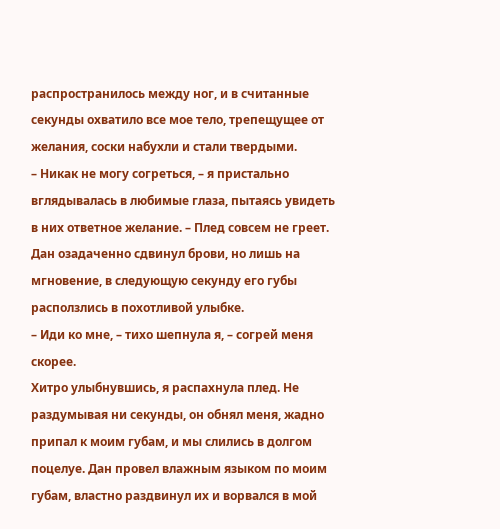распространилось между ног, и в считанные секунды охватило все мое тело, трепещущее от желания, соски набухли и стали твердыми.
– Никак не могу согреться, – я пристально вглядывалась в любимые глаза, пытаясь увидеть в них ответное желание. – Плед совсем не греет.
Дан озадаченно сдвинул брови, но лишь на мгновение, в следующую секунду его губы расползлись в похотливой улыбке.
– Иди ко мне, – тихо шепнула я, – согрей меня скорее.
Хитро улыбнувшись, я распахнула плед. Не раздумывая ни секунды, он обнял меня, жадно припал к моим губам, и мы слились в долгом поцелуе. Дан провел влажным языком по моим губам, властно раздвинул их и ворвался в мой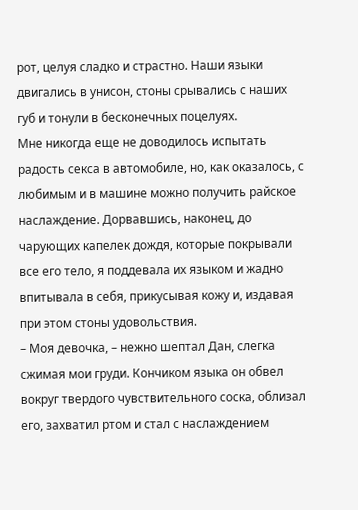рот, целуя сладко и страстно. Наши языки двигались в унисон, стоны срывались с наших губ и тонули в бесконечных поцелуях.
Мне никогда еще не доводилось испытать радость секса в автомобиле, но, как оказалось, с любимым и в машине можно получить райское наслаждение. Дорвавшись, наконец, до чарующих капелек дождя, которые покрывали все его тело, я поддевала их языком и жадно впитывала в себя, прикусывая кожу и, издавая при этом стоны удовольствия.
– Моя девочка, – нежно шептал Дан, слегка сжимая мои груди. Кончиком языка он обвел вокруг твердого чувствительного соска, облизал его, захватил ртом и стал с наслаждением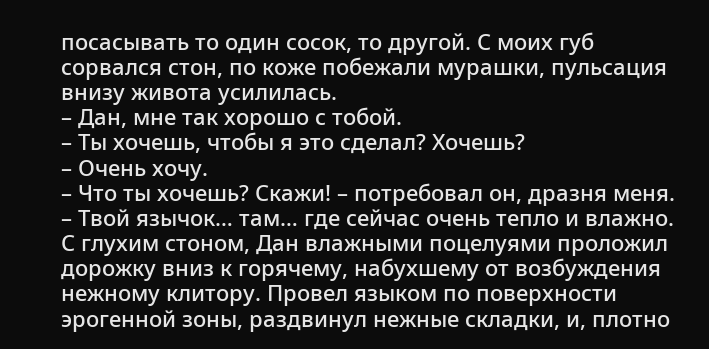посасывать то один сосок, то другой. С моих губ сорвался стон, по коже побежали мурашки, пульсация внизу живота усилилась.
– Дан, мне так хорошо с тобой.
– Ты хочешь, чтобы я это сделал? Хочешь?
– Очень хочу.
– Что ты хочешь? Скажи! – потребовал он, дразня меня.
– Твой язычок… там… где сейчас очень тепло и влажно.
С глухим стоном, Дан влажными поцелуями проложил дорожку вниз к горячему, набухшему от возбуждения нежному клитору. Провел языком по поверхности эрогенной зоны, раздвинул нежные складки, и, плотно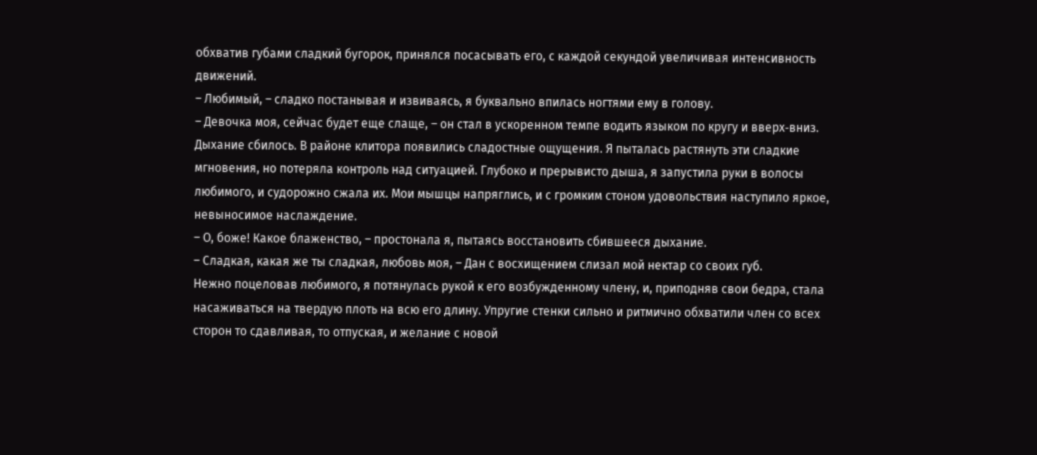обхватив губами сладкий бугорок, принялся посасывать его, с каждой секундой увеличивая интенсивность движений.
– Любимый, – сладко постанывая и извиваясь, я буквально впилась ногтями ему в голову.
– Девочка моя, сейчас будет еще слаще, – он стал в ускоренном темпе водить языком по кругу и вверх‑вниз.
Дыхание сбилось. В районе клитора появились сладостные ощущения. Я пыталась растянуть эти сладкие мгновения, но потеряла контроль над ситуацией. Глубоко и прерывисто дыша, я запустила руки в волосы любимого, и судорожно сжала их. Мои мышцы напряглись, и с громким стоном удовольствия наступило яркое, невыносимое наслаждение.
– О, боже! Какое блаженство, – простонала я, пытаясь восстановить сбившееся дыхание.
– Сладкая, какая же ты сладкая, любовь моя, – Дан с восхищением слизал мой нектар со своих губ.
Нежно поцеловав любимого, я потянулась рукой к его возбужденному члену, и, приподняв свои бедра, стала насаживаться на твердую плоть на всю его длину. Упругие стенки сильно и ритмично обхватили член со всех сторон то сдавливая, то отпуская, и желание с новой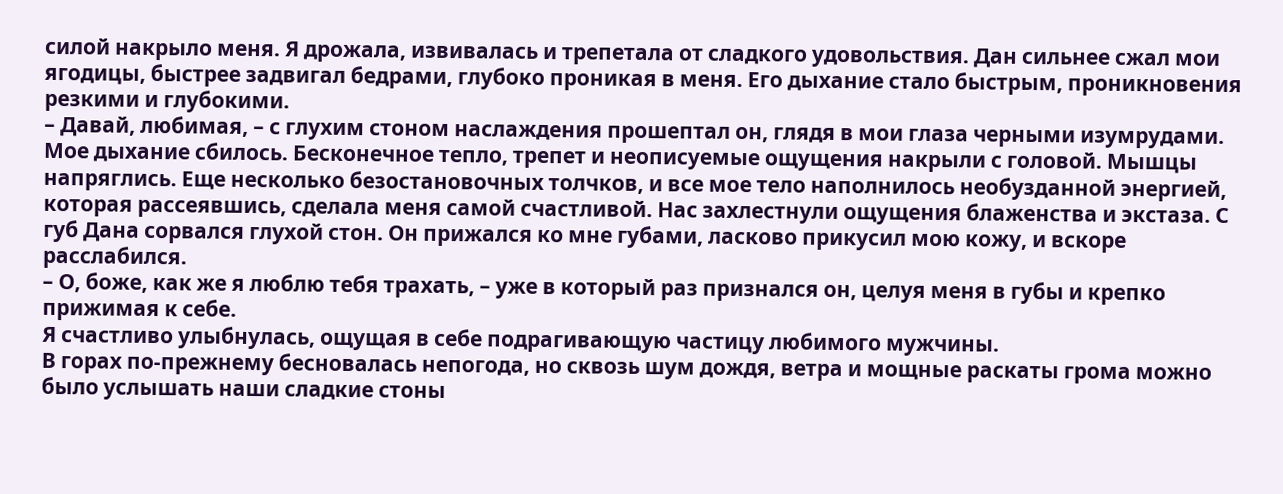силой накрыло меня. Я дрожала, извивалась и трепетала от сладкого удовольствия. Дан сильнее сжал мои ягодицы, быстрее задвигал бедрами, глубоко проникая в меня. Его дыхание стало быстрым, проникновения резкими и глубокими.
– Давай, любимая, – с глухим стоном наслаждения прошептал он, глядя в мои глаза черными изумрудами.
Мое дыхание сбилось. Бесконечное тепло, трепет и неописуемые ощущения накрыли с головой. Мышцы напряглись. Еще несколько безостановочных толчков, и все мое тело наполнилось необузданной энергией, которая рассеявшись, сделала меня самой счастливой. Нас захлестнули ощущения блаженства и экстаза. С губ Дана сорвался глухой стон. Он прижался ко мне губами, ласково прикусил мою кожу, и вскоре расслабился.
– О, боже, как же я люблю тебя трахать, – уже в который раз признался он, целуя меня в губы и крепко прижимая к себе.
Я счастливо улыбнулась, ощущая в себе подрагивающую частицу любимого мужчины.
В горах по‑прежнему бесновалась непогода, но сквозь шум дождя, ветра и мощные раскаты грома можно было услышать наши сладкие стоны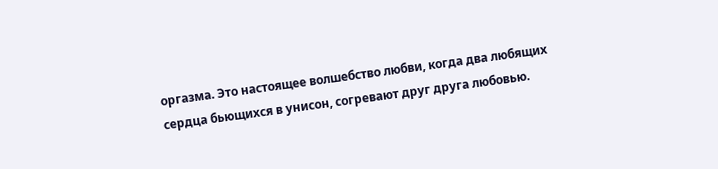оргазма. Это настоящее волшебство любви, когда два любящих сердца бьющихся в унисон, согревают друг друга любовью.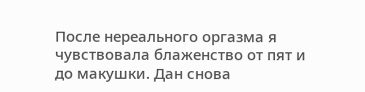После нереального оргазма я чувствовала блаженство от пят и до макушки. Дан снова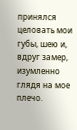принялся целовать мои губы, шею и, вдруг замер, изумленно глядя на мое плечо.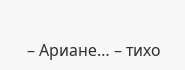– Ариане… – тихо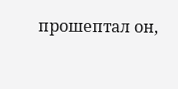прошептал он,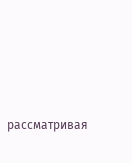рассматривая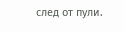след от пули.